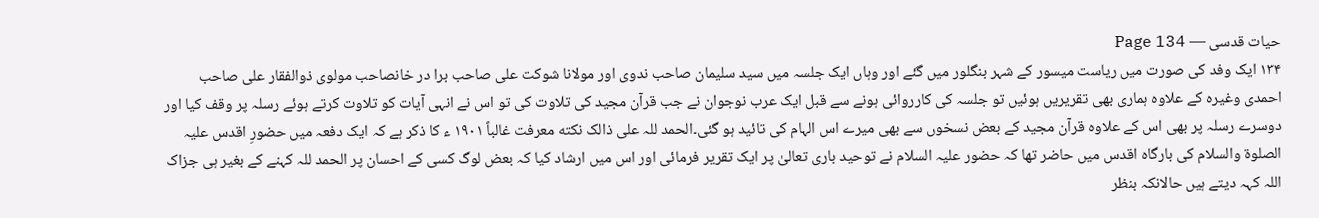حیات قدسی — Page 134
۱۳۴ ایک وفد کی صورت میں ریاست میسور کے شہر بنگلور میں گئے اور وہاں ایک جلسہ میں سید سلیمان صاحب ندوی اور مولانا شوکت علی صاحب برا در خانصاحب مولوی ذوالفقار علی صاحب احمدی وغیرہ کے علاوہ ہماری بھی تقریریں ہوئیں تو جلسہ کی کارروائی ہونے سے قبل ایک عرب نوجوان نے جب قرآن مجید کی تلاوت کی تو اس نے انہی آیات کو تلاوت کرتے ہوئے رسلہ پر وقف کیا اور دوسرے رسلہ پر بھی اس کے علاوہ قرآن مجید کے بعض نسخوں سے بھی میرے اس الہام کی تائید ہو گئی۔الحمد للہ علی ذالک نکته معرفت غالباً ۱۹۰۱ ء کا ذکر ہے کہ ایک دفعہ میں حضورِ اقدس علیہ الصلوۃ والسلام کی بارگاہ اقدس میں حاضر تھا کہ حضور علیہ السلام نے توحید باری تعالیٰ پر ایک تقریر فرمائی اور اس میں ارشاد کیا کہ بعض لوگ کسی کے احسان پر الحمد للہ کہنے کے بغیر ہی جزاک اللہ کہہ دیتے ہیں حالانکہ بنظر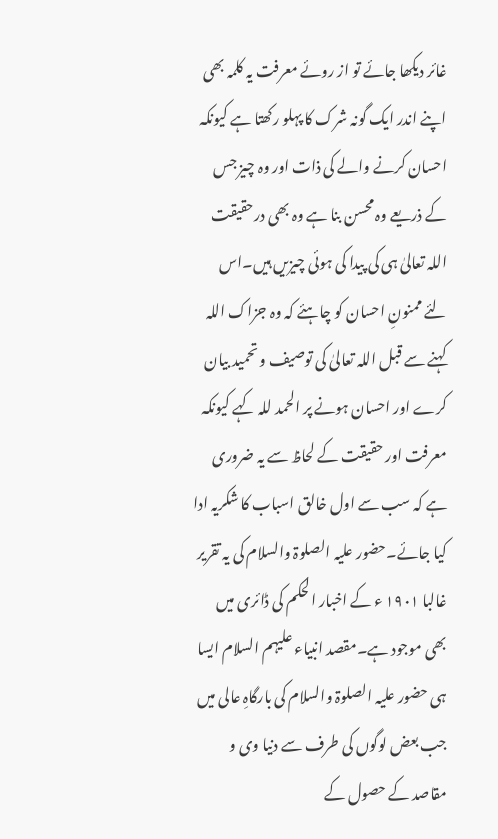غائر دیکھا جائے تو از روئے معرفت یہ کلمہ بھی اپنے اندر ایک گونہ شرک کا پہلو رکھتا ہے کیونکہ احسان کرنے والے کی ذات اور وہ چیز جس کے ذریعے وہ محسن بنا ہے وہ بھی درحقیقت اللہ تعالیٰ ہی کی پیدا کی ہوئی چیزیں ہیں۔اس لئے ممنونِ احسان کو چاہئے کہ وہ جزاک اللہ کہنے سے قبل اللہ تعالیٰ کی توصیف و تحمید بیان کرے اور احسان ہونے پر الحمد للہ کہے کیونکہ معرفت اور حقیقت کے لحاظ سے یہ ضروری ہے کہ سب سے اول خالق اسباب کا شکریہ ادا کیا جائے۔حضور علیہ الصلوۃ والسلام کی یہ تقریر غالبا ۱۹۰۱ ء کے اخبار الحکم کی ڈائری میں بھی موجود ہے۔مقصد انبیاء علیہم السلام ایسا ہی حضور علیہ الصلوۃ والسلام کی بارگاہِ عالی میں جب بعض لوگوں کی طرف سے دنیا وی و مقاصد کے حصول کے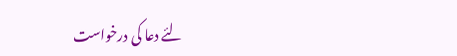لئے دعا کی درخواست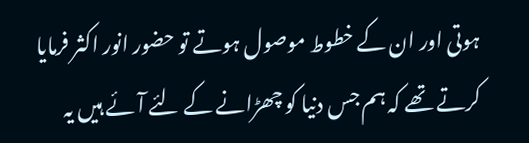ہوتی اور ان کے خطوط موصول ہوتے تو حضور انور اکثر فرمایا کرتے تھے کہ ہم جس دنیا کو چھڑانے کے لئے آئے ہیں یہ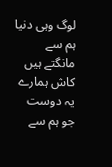لوگ وہی دنیا ہم سے مانگتے ہیں کاش ہمارے یہ دوست جو ہم سے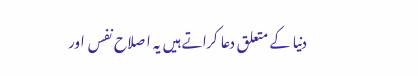دنیا کے متعلق دعا کراتے ہیں یہ اصلاح نفس اور